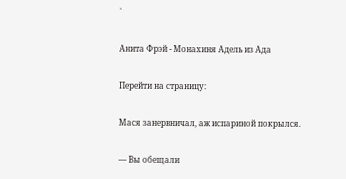`

Анита Фрэй - Монахиня Адель из Ада

Перейти на страницу:

Мася занервничал, аж испариной покрылся.

— Вы обещали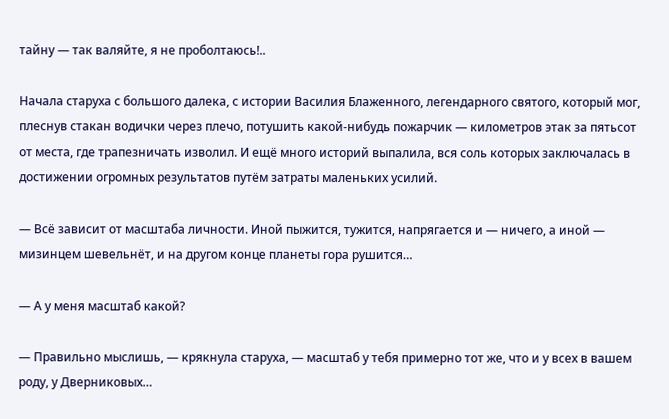тайну — так валяйте, я не проболтаюсь!..

Начала старуха с большого далека, с истории Василия Блаженного, легендарного святого, который мог, плеснув стакан водички через плечо, потушить какой-нибудь пожарчик — километров этак за пятьсот от места, где трапезничать изволил. И ещё много историй выпалила, вся соль которых заключалась в достижении огромных результатов путём затраты маленьких усилий.

— Всё зависит от масштаба личности. Иной пыжится, тужится, напрягается и — ничего, а иной — мизинцем шевельнёт, и на другом конце планеты гора рушится…

— А у меня масштаб какой?

— Правильно мыслишь, — крякнула старуха, — масштаб у тебя примерно тот же, что и у всех в вашем роду, у Дверниковых…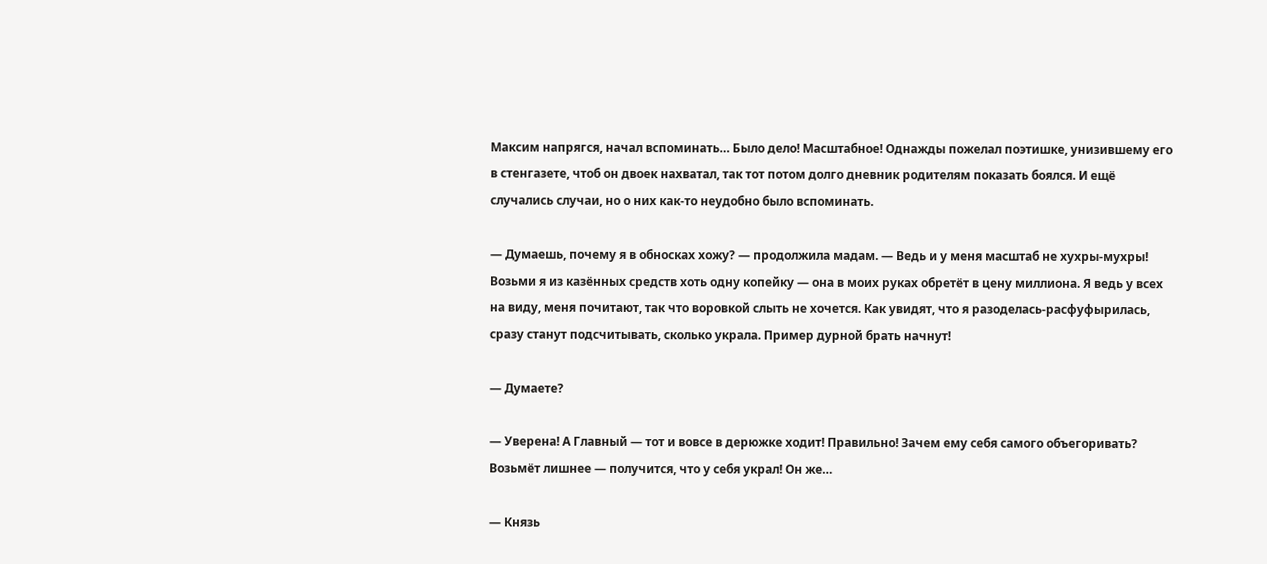Максим напрягся, начал вспоминать… Было дело! Масштабное! Однажды пожелал поэтишке, унизившему его в стенгазете, чтоб он двоек нахватал, так тот потом долго дневник родителям показать боялся. И ещё случались случаи, но о них как-то неудобно было вспоминать.

— Думаешь, почему я в обносках хожу? — продолжила мадам. — Ведь и у меня масштаб не хухры-мухры! Возьми я из казённых средств хоть одну копейку — она в моих руках обретёт в цену миллиона. Я ведь у всех на виду, меня почитают, так что воровкой слыть не хочется. Как увидят, что я разоделась-расфуфырилась, сразу станут подсчитывать, сколько украла. Пример дурной брать начнут!

— Думаете?

— Уверена! А Главный — тот и вовсе в дерюжке ходит! Правильно! Зачем ему себя самого объегоривать? Возьмёт лишнее — получится, что у себя украл! Он же…

— Князь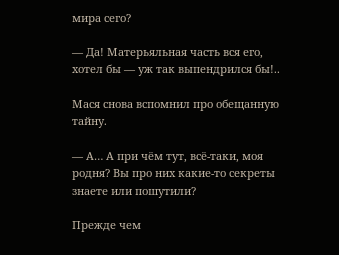мира сего?

— Да! Матерьяльная часть вся его, хотел бы — уж так выпендрился бы!..

Мася снова вспомнил про обещанную тайну.

— А… А при чём тут, всё-таки, моя родня? Вы про них какие-то секреты знаете или пошутили?

Прежде чем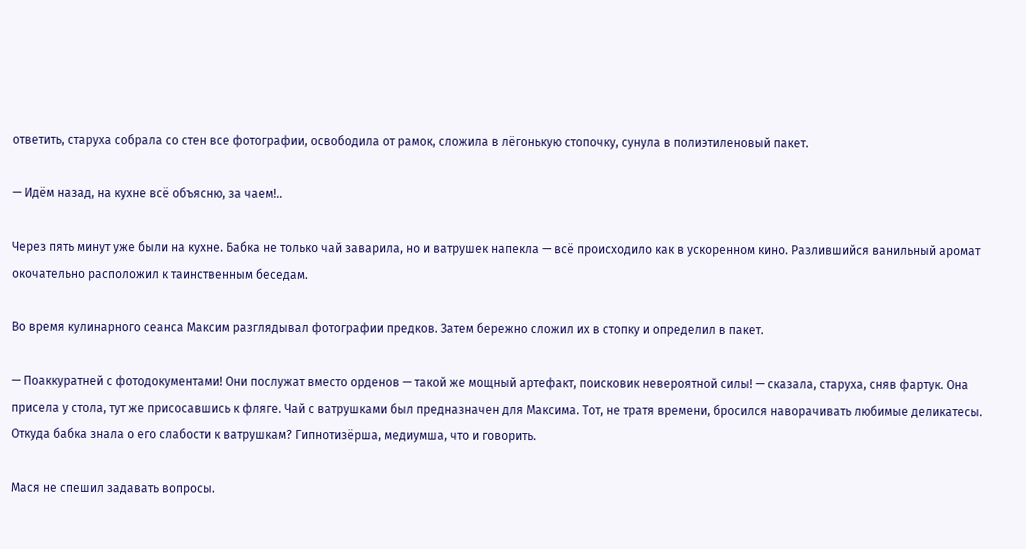ответить, старуха собрала со стен все фотографии, освободила от рамок, сложила в лёгонькую стопочку, сунула в полиэтиленовый пакет.

— Идём назад, на кухне всё объясню, за чаем!..

Через пять минут уже были на кухне. Бабка не только чай заварила, но и ватрушек напекла — всё происходило как в ускоренном кино. Разлившийся ванильный аромат окочательно расположил к таинственным беседам.

Во время кулинарного сеанса Максим разглядывал фотографии предков. Затем бережно сложил их в стопку и определил в пакет.

— Поаккуратней с фотодокументами! Они послужат вместо орденов — такой же мощный артефакт, поисковик невероятной силы! — сказала, старуха, сняв фартук. Она присела у стола, тут же присосавшись к фляге. Чай с ватрушками был предназначен для Максима. Тот, не тратя времени, бросился наворачивать любимые деликатесы. Откуда бабка знала о его слабости к ватрушкам? Гипнотизёрша, медиумша, что и говорить.

Мася не спешил задавать вопросы.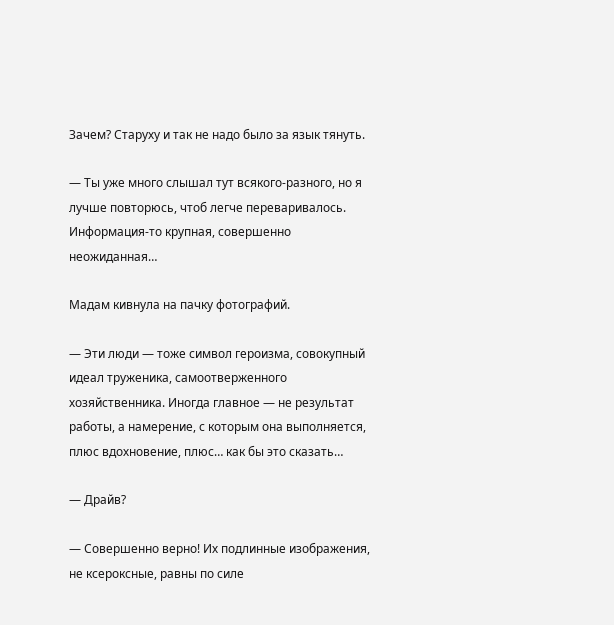Зачем? Старуху и так не надо было за язык тянуть.

— Ты уже много слышал тут всякого-разного, но я лучше повторюсь, чтоб легче переваривалось. Информация-то крупная, совершенно неожиданная…

Мадам кивнула на пачку фотографий.

— Эти люди — тоже символ героизма, совокупный идеал труженика, самоотверженного хозяйственника. Иногда главное — не результат работы, а намерение, с которым она выполняется, плюс вдохновение, плюс… как бы это сказать…

— Драйв?

— Совершенно верно! Их подлинные изображения, не ксероксные, равны по силе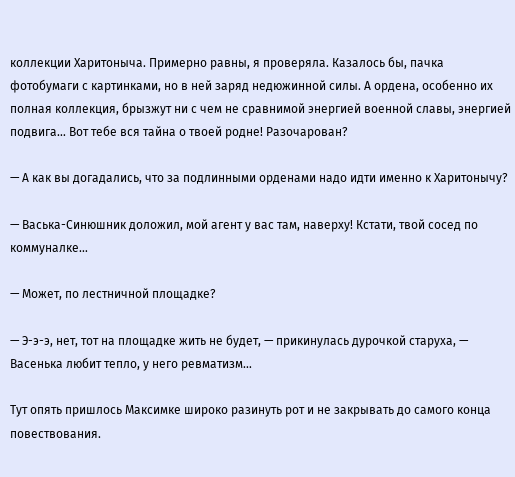коллекции Харитоныча. Примерно равны, я проверяла. Казалось бы, пачка фотобумаги с картинками, но в ней заряд недюжинной силы. А ордена, особенно их полная коллекция, брызжут ни с чем не сравнимой энергией военной славы, энергией подвига… Вот тебе вся тайна о твоей родне! Разочарован?

— А как вы догадались, что за подлинными орденами надо идти именно к Харитонычу?

— Васька-Синюшник доложил, мой агент у вас там, наверху! Кстати, твой сосед по коммуналке…

— Может, по лестничной площадке?

— Э-э-э, нет, тот на площадке жить не будет, — прикинулась дурочкой старуха, — Васенька любит тепло, у него ревматизм…

Тут опять пришлось Максимке широко разинуть рот и не закрывать до самого конца повествования.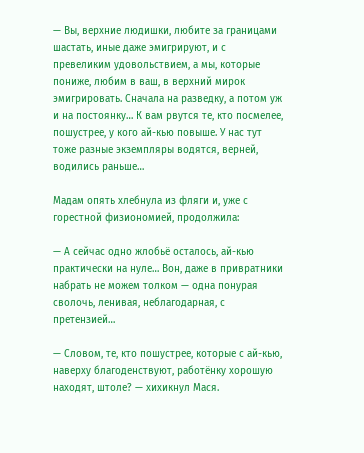— Вы, верхние людишки, любите за границами шастать, иные даже эмигрируют, и с превеликим удовольствием, а мы, которые пониже, любим в ваш, в верхний мирок эмигрировать. Сначала на разведку, а потом уж и на постоянку… К вам рвутся те, кто посмелее, пошустрее, у кого ай-кью повыше. У нас тут тоже разные экземпляры водятся, верней, водились раньше…

Мадам опять хлебнула из фляги и, уже с горестной физиономией, продолжила:

— А сейчас одно жлобьё осталось, ай-кью практически на нуле… Вон, даже в привратники набрать не можем толком — одна понурая сволочь, ленивая, неблагодарная, с претензией…

— Словом, те, кто пошустрее, которые с ай-кью, наверху благоденствуют, работёнку хорошую находят, штоле? — хихикнул Мася.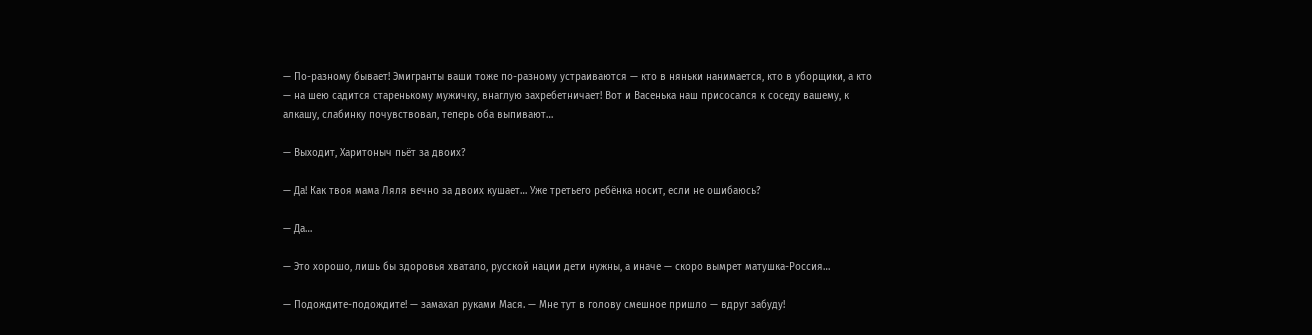— По-разному бывает! Эмигранты ваши тоже по-разному устраиваются — кто в няньки нанимается, кто в уборщики, а кто — на шею садится старенькому мужичку, внаглую захребетничает! Вот и Васенька наш присосался к соседу вашему, к алкашу, слабинку почувствовал, теперь оба выпивают…

— Выходит, Харитоныч пьёт за двоих?

— Да! Как твоя мама Ляля вечно за двоих кушает… Уже третьего ребёнка носит, если не ошибаюсь?

— Да…

— Это хорошо, лишь бы здоровья хватало, русской нации дети нужны, а иначе — скоро вымрет матушка-Россия…

— Подождите-подождите! — замахал руками Мася. — Мне тут в голову смешное пришло — вдруг забуду!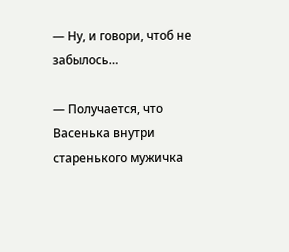— Ну, и говори, чтоб не забылось…

— Получается, что Васенька внутри старенького мужичка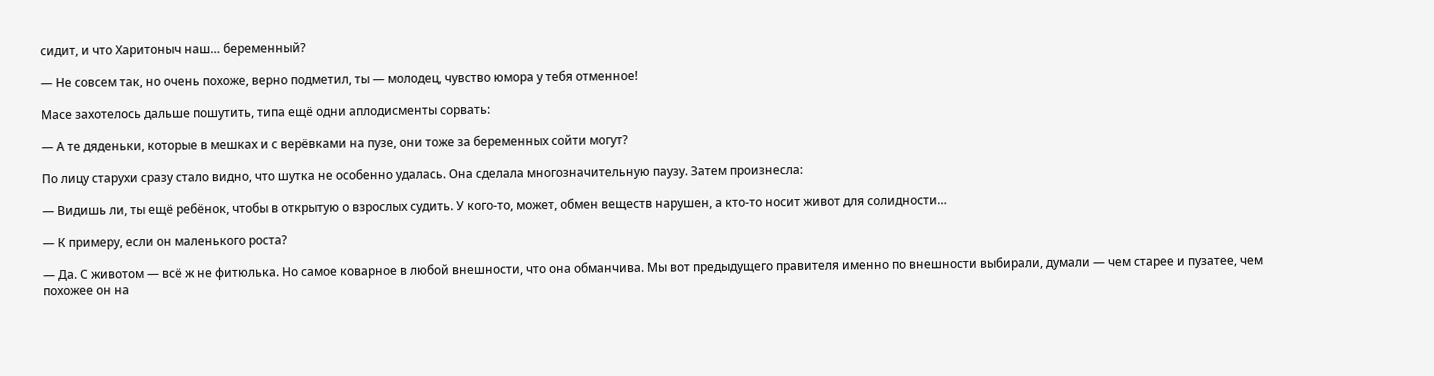сидит, и что Харитоныч наш… беременный?

— Не совсем так, но очень похоже, верно подметил, ты — молодец, чувство юмора у тебя отменное!

Масе захотелось дальше пошутить, типа ещё одни аплодисменты сорвать:

— А те дяденьки, которые в мешках и с верёвками на пузе, они тоже за беременных сойти могут?

По лицу старухи сразу стало видно, что шутка не особенно удалась. Она сделала многозначительную паузу. Затем произнесла:

— Видишь ли, ты ещё ребёнок, чтобы в открытую о взрослых судить. У кого-то, может, обмен веществ нарушен, а кто-то носит живот для солидности…

— К примеру, если он маленького роста?

— Да. С животом — всё ж не фитюлька. Но самое коварное в любой внешности, что она обманчива. Мы вот предыдущего правителя именно по внешности выбирали, думали — чем старее и пузатее, чем похожее он на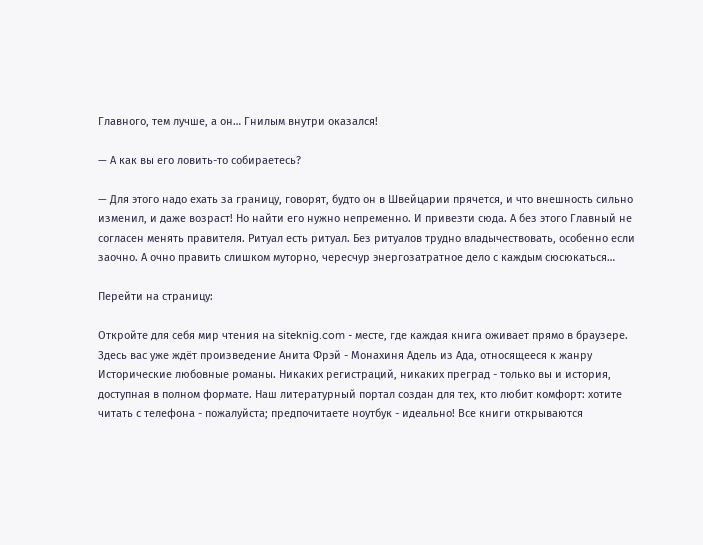Главного, тем лучше, а он… Гнилым внутри оказался!

— А как вы его ловить-то собираетесь?

— Для этого надо ехать за границу, говорят, будто он в Швейцарии прячется, и что внешность сильно изменил, и даже возраст! Но найти его нужно непременно. И привезти сюда. А без этого Главный не согласен менять правителя. Ритуал есть ритуал. Без ритуалов трудно владычествовать, особенно если заочно. А очно править слишком муторно, чересчур энергозатратное дело с каждым сюсюкаться…

Перейти на страницу:

Откройте для себя мир чтения на siteknig.com - месте, где каждая книга оживает прямо в браузере. Здесь вас уже ждёт произведение Анита Фрэй - Монахиня Адель из Ада, относящееся к жанру Исторические любовные романы. Никаких регистраций, никаких преград - только вы и история, доступная в полном формате. Наш литературный портал создан для тех, кто любит комфорт: хотите читать с телефона - пожалуйста; предпочитаете ноутбук - идеально! Все книги открываются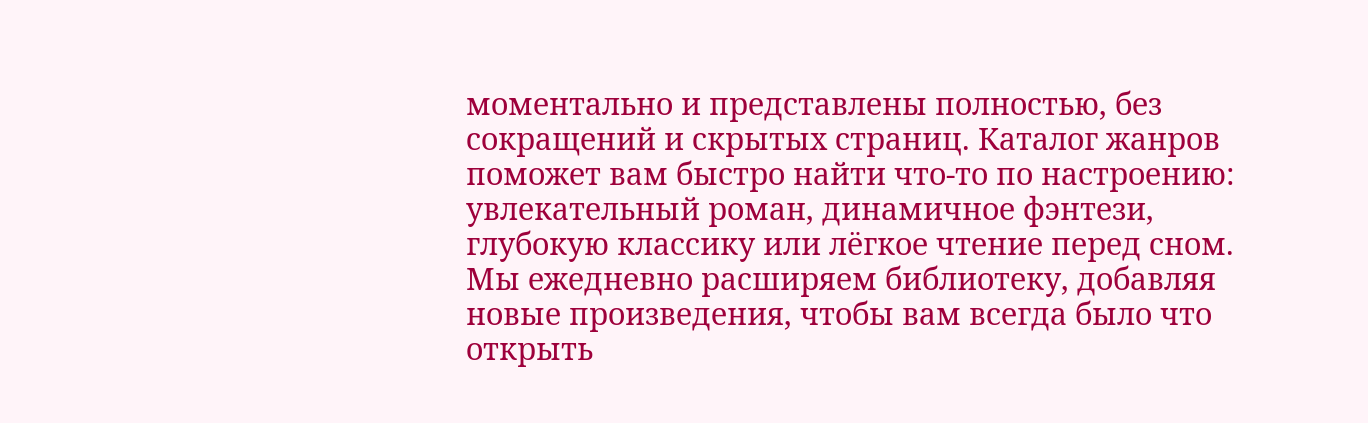моментально и представлены полностью, без сокращений и скрытых страниц. Каталог жанров поможет вам быстро найти что-то по настроению: увлекательный роман, динамичное фэнтези, глубокую классику или лёгкое чтение перед сном. Мы ежедневно расширяем библиотеку, добавляя новые произведения, чтобы вам всегда было что открыть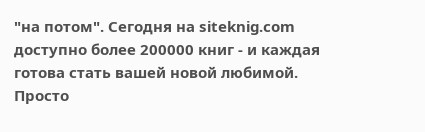"на потом". Сегодня на siteknig.com доступно более 200000 книг - и каждая готова стать вашей новой любимой. Просто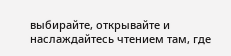выбирайте, открывайте и наслаждайтесь чтением там, где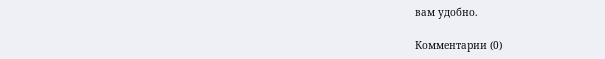вам удобно.

Комментарии (0)